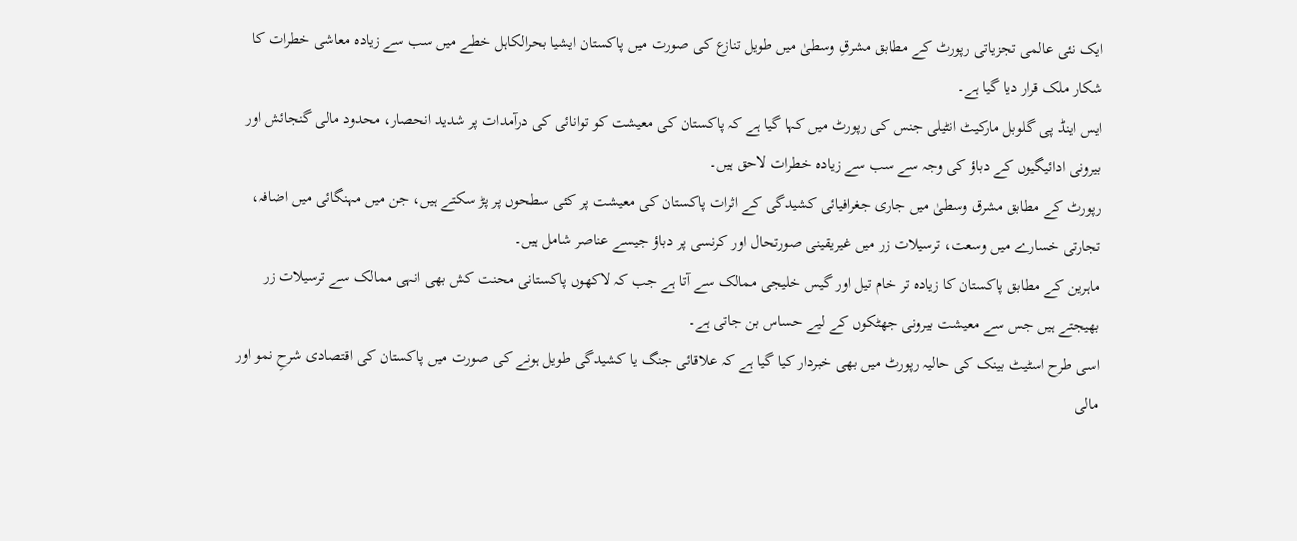ایک نئی عالمی تجزیاتی رپورٹ کے مطابق مشرقِ وسطیٰ میں طویل تنازع کی صورت میں پاکستان ایشیا بحرالکاہل خطے میں سب سے زیادہ معاشی خطرات کا شکار ملک قرار دیا گیا ہے۔
ایس اینڈ پی گلوبل مارکیٹ انٹیلی جنس کی رپورٹ میں کہا گیا ہے کہ پاکستان کی معیشت کو توانائی کی درآمدات پر شدید انحصار، محدود مالی گنجائش اور بیرونی ادائیگیوں کے دباؤ کی وجہ سے سب سے زیادہ خطرات لاحق ہیں۔
رپورٹ کے مطابق مشرق وسطیٰ میں جاری جغرافیائی کشیدگی کے اثرات پاکستان کی معیشت پر کئی سطحوں پر پڑ سکتے ہیں، جن میں مہنگائی میں اضافہ، تجارتی خسارے میں وسعت، ترسیلات زر میں غیریقینی صورتحال اور کرنسی پر دباؤ جیسے عناصر شامل ہیں۔
ماہرین کے مطابق پاکستان کا زیادہ تر خام تیل اور گیس خلیجی ممالک سے آتا ہے جب کہ لاکھوں پاکستانی محنت کش بھی انہی ممالک سے ترسیلات زر بھیجتے ہیں جس سے معیشت بیرونی جھٹکوں کے لیے حساس بن جاتی ہے۔
اسی طرح اسٹیٹ بینک کی حالیہ رپورٹ میں بھی خبردار کیا گیا ہے کہ علاقائی جنگ یا کشیدگی طویل ہونے کی صورت میں پاکستان کی اقتصادی شرحِ نمو اور مالی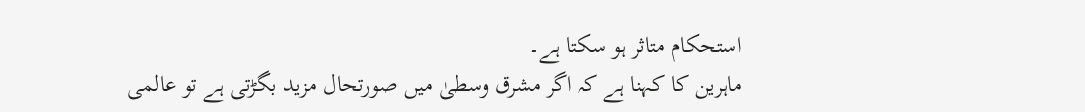استحکام متاثر ہو سکتا ہے۔
ماہرین کا کہنا ہے کہ اگر مشرق وسطیٰ میں صورتحال مزید بگڑتی ہے تو عالمی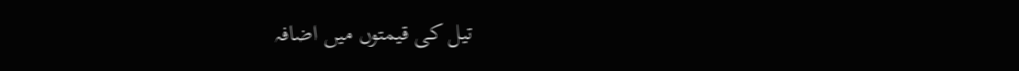تیل کی قیمتوں میں اضافہ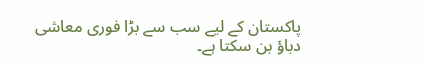پاکستان کے لیے سب سے بڑا فوری معاشی دباؤ بن سکتا ہے۔